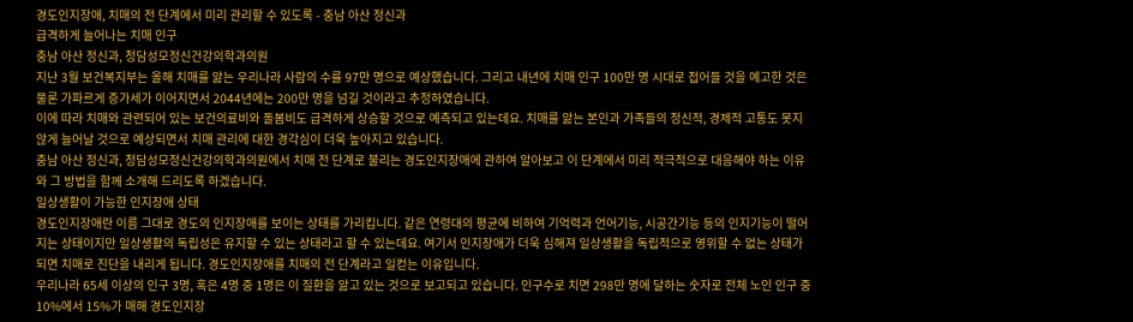경도인지장애, 치매의 전 단계에서 미리 관리할 수 있도록 - 충남 아산 정신과
급격하게 늘어나는 치매 인구
충남 아산 정신과, 청담성모정신건강의학과의원
지난 3월 보건복지부는 올해 치매를 앓는 우리나라 사람의 수를 97만 명으로 예상했습니다. 그리고 내년에 치매 인구 100만 명 시대로 접어들 것을 예고한 것은 물론 가파르게 증가세가 이어지면서 2044년에는 200만 명을 넘길 것이라고 추정하였습니다.
이에 따라 치매와 관련되어 있는 보건의료비와 돌봄비도 급격하게 상승할 것으로 예측되고 있는데요. 치매를 앓는 본인과 가족들의 정신적, 경제적 고통도 못지않게 늘어날 것으로 예상되면서 치매 관리에 대한 경각심이 더욱 높아지고 있습니다.
충남 아산 정신과, 청담성모정신건강의학과의원에서 치매 전 단계로 불리는 경도인지장애에 관하여 알아보고 이 단계에서 미리 적극적으로 대응해야 하는 이유와 그 방법을 함께 소개해 드리도록 하겠습니다.
일상생활이 가능한 인지장애 상태
경도인지장애란 이름 그대로 경도의 인지장애를 보이는 상태를 가리킵니다. 같은 연령대의 평균에 비하여 기억력과 언어기능, 시공간기능 등의 인지기능이 떨어지는 상태이지만 일상생활의 독립성은 유지할 수 있는 상태라고 할 수 있는데요. 여기서 인지장애가 더욱 심해져 일상생활을 독립적으로 영위할 수 없는 상태가 되면 치매로 진단을 내리게 됩니다. 경도인지장애를 치매의 전 단계라고 일컫는 이유입니다.
우리나라 65세 이상의 인구 3명, 혹은 4명 중 1명은 이 질환을 앓고 있는 것으로 보고되고 있습니다. 인구수로 치면 298만 명에 달하는 숫자로 전체 노인 인구 중 10%에서 15%가 매해 경도인지장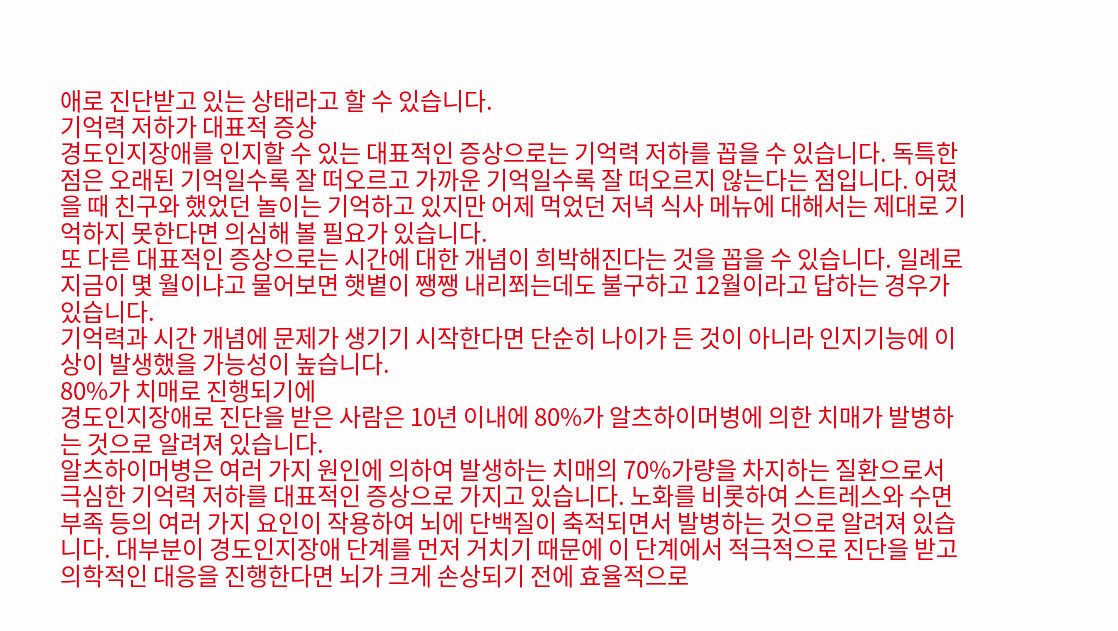애로 진단받고 있는 상태라고 할 수 있습니다.
기억력 저하가 대표적 증상
경도인지장애를 인지할 수 있는 대표적인 증상으로는 기억력 저하를 꼽을 수 있습니다. 독특한 점은 오래된 기억일수록 잘 떠오르고 가까운 기억일수록 잘 떠오르지 않는다는 점입니다. 어렸을 때 친구와 했었던 놀이는 기억하고 있지만 어제 먹었던 저녁 식사 메뉴에 대해서는 제대로 기억하지 못한다면 의심해 볼 필요가 있습니다.
또 다른 대표적인 증상으로는 시간에 대한 개념이 희박해진다는 것을 꼽을 수 있습니다. 일례로 지금이 몇 월이냐고 물어보면 햇볕이 쨍쨍 내리쬐는데도 불구하고 12월이라고 답하는 경우가 있습니다.
기억력과 시간 개념에 문제가 생기기 시작한다면 단순히 나이가 든 것이 아니라 인지기능에 이상이 발생했을 가능성이 높습니다.
80%가 치매로 진행되기에
경도인지장애로 진단을 받은 사람은 10년 이내에 80%가 알츠하이머병에 의한 치매가 발병하는 것으로 알려져 있습니다.
알츠하이머병은 여러 가지 원인에 의하여 발생하는 치매의 70%가량을 차지하는 질환으로서 극심한 기억력 저하를 대표적인 증상으로 가지고 있습니다. 노화를 비롯하여 스트레스와 수면 부족 등의 여러 가지 요인이 작용하여 뇌에 단백질이 축적되면서 발병하는 것으로 알려져 있습니다. 대부분이 경도인지장애 단계를 먼저 거치기 때문에 이 단계에서 적극적으로 진단을 받고 의학적인 대응을 진행한다면 뇌가 크게 손상되기 전에 효율적으로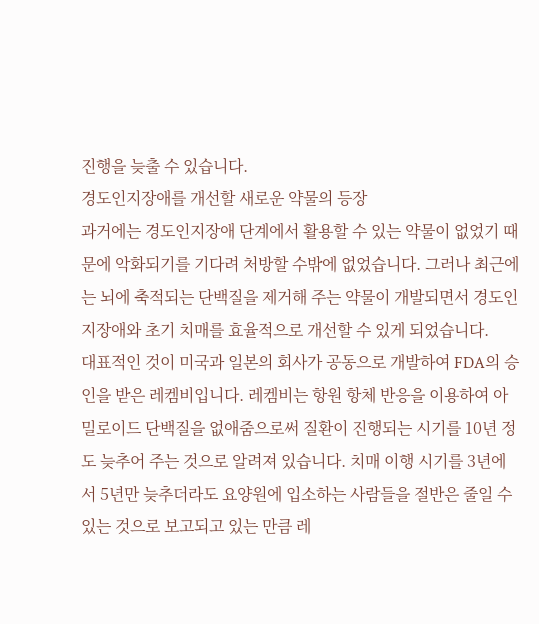진행을 늦출 수 있습니다.
경도인지장애를 개선할 새로운 약물의 등장
과거에는 경도인지장애 단계에서 활용할 수 있는 약물이 없었기 때문에 악화되기를 기다려 처방할 수밖에 없었습니다. 그러나 최근에는 뇌에 축적되는 단백질을 제거해 주는 약물이 개발되면서 경도인지장애와 초기 치매를 효율적으로 개선할 수 있게 되었습니다.
대표적인 것이 미국과 일본의 회사가 공동으로 개발하여 FDA의 승인을 받은 레켐비입니다. 레켐비는 항원 항체 반응을 이용하여 아밀로이드 단백질을 없애줌으로써 질환이 진행되는 시기를 10년 정도 늦추어 주는 것으로 알려져 있습니다. 치매 이행 시기를 3년에서 5년만 늦추더라도 요양원에 입소하는 사람들을 절반은 줄일 수 있는 것으로 보고되고 있는 만큼 레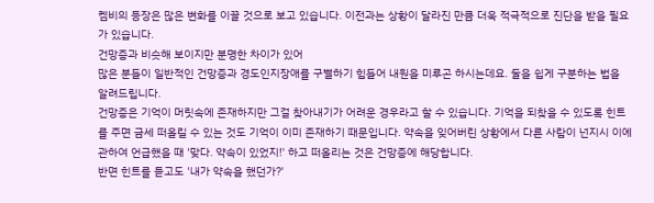켐비의 등장은 많은 변화를 이끌 것으로 보고 있습니다. 이전과는 상황이 달라진 만큼 더욱 적극적으로 진단을 받을 필요가 있습니다.
건망증과 비슷해 보이지만 분명한 차이가 있어
많은 분들이 일반적인 건망증과 경도인지장애를 구별하기 힘들어 내원을 미루곤 하시는데요. 둘을 쉽게 구분하는 법을 알려드립니다.
건망증은 기억이 머릿속에 존재하지만 그걸 찾아내기가 어려운 경우라고 할 수 있습니다. 기억을 되찾을 수 있도록 힌트를 주면 금세 떠올릴 수 있는 것도 기억이 이미 존재하기 때문입니다. 약속을 잊어버린 상황에서 다른 사람이 넌지시 이에 관하여 언급했을 때 '맞다. 약속이 있었지!' 하고 떠올리는 것은 건망증에 해당합니다.
반면 힌트를 듣고도 '내가 약속을 했던가?'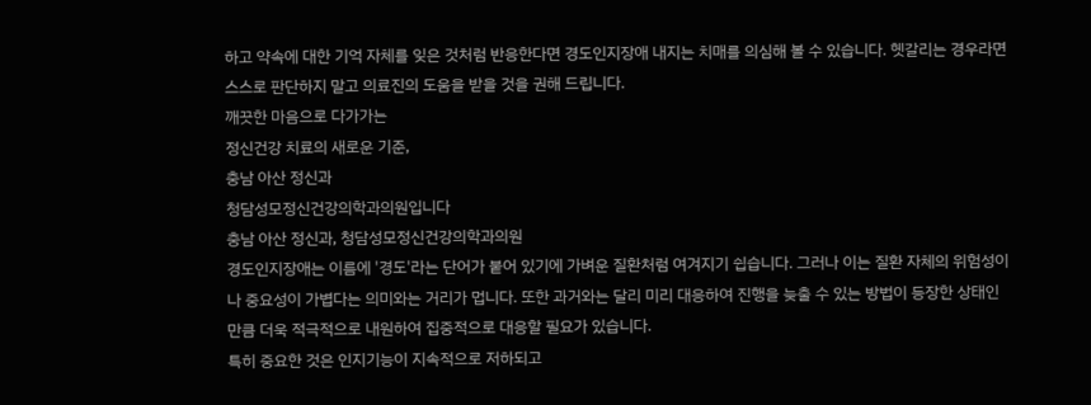하고 약속에 대한 기억 자체를 잊은 것처럼 반응한다면 경도인지장애 내지는 치매를 의심해 볼 수 있습니다. 헷갈리는 경우라면 스스로 판단하지 말고 의료진의 도움을 받을 것을 권해 드립니다.
깨끗한 마음으로 다가가는
정신건강 치료의 새로운 기준,
충남 아산 정신과
청담성모정신건강의학과의원입니다
충남 아산 정신과, 청담성모정신건강의학과의원
경도인지장애는 이름에 '경도'라는 단어가 붙어 있기에 가벼운 질환처럼 여겨지기 쉽습니다. 그러나 이는 질환 자체의 위험성이나 중요성이 가볍다는 의미와는 거리가 멉니다. 또한 과거와는 달리 미리 대응하여 진행을 늦출 수 있는 방법이 등장한 상태인 만큼 더욱 적극적으로 내원하여 집중적으로 대응할 필요가 있습니다.
특히 중요한 것은 인지기능이 지속적으로 저하되고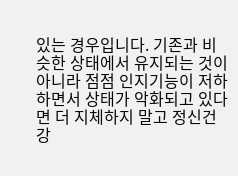있는 경우입니다. 기존과 비슷한 상태에서 유지되는 것이 아니라 점점 인지기능이 저하하면서 상태가 악화되고 있다면 더 지체하지 말고 정신건강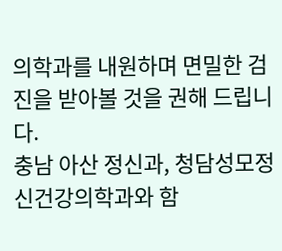의학과를 내원하며 면밀한 검진을 받아볼 것을 권해 드립니다.
충남 아산 정신과, 청담성모정신건강의학과와 함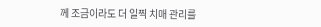께 조금이라도 더 일찍 치매 관리를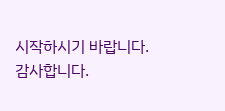시작하시기 바랍니다.
감사합니다.